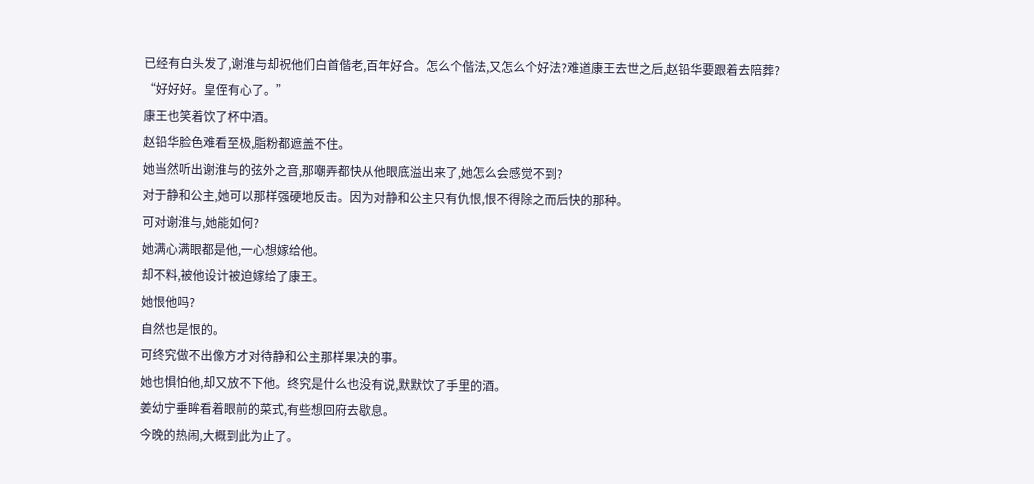已经有白头发了,谢淮与却祝他们白首偕老,百年好合。怎么个偕法,又怎么个好法?难道康王去世之后,赵铅华要跟着去陪葬?
“好好好。皇侄有心了。”
康王也笑着饮了杯中酒。
赵铅华脸色难看至极,脂粉都遮盖不住。
她当然听出谢淮与的弦外之音,那嘲弄都快从他眼底溢出来了,她怎么会感觉不到?
对于静和公主,她可以那样强硬地反击。因为对静和公主只有仇恨,恨不得除之而后快的那种。
可对谢淮与,她能如何?
她满心满眼都是他,一心想嫁给他。
却不料,被他设计被迫嫁给了康王。
她恨他吗?
自然也是恨的。
可终究做不出像方才对待静和公主那样果决的事。
她也惧怕他,却又放不下他。终究是什么也没有说,默默饮了手里的酒。
姜幼宁垂眸看着眼前的菜式,有些想回府去歇息。
今晚的热闹,大概到此为止了。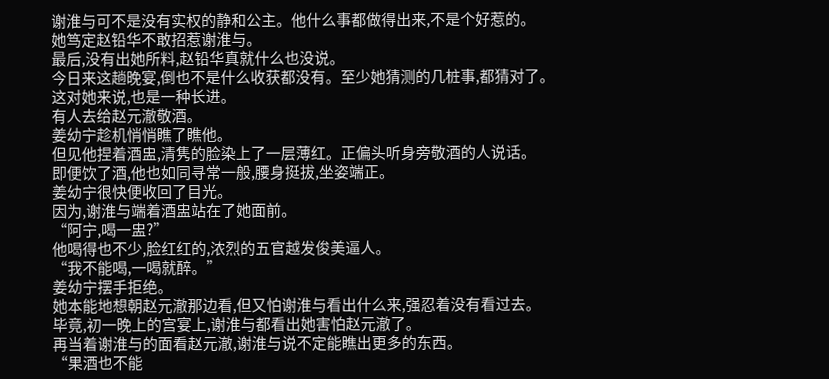谢淮与可不是没有实权的静和公主。他什么事都做得出来,不是个好惹的。
她笃定赵铅华不敢招惹谢淮与。
最后,没有出她所料,赵铅华真就什么也没说。
今日来这趟晚宴,倒也不是什么收获都没有。至少她猜测的几桩事,都猜对了。
这对她来说,也是一种长进。
有人去给赵元澈敬酒。
姜幼宁趁机悄悄瞧了瞧他。
但见他捏着酒盅,清隽的脸染上了一层薄红。正偏头听身旁敬酒的人说话。
即便饮了酒,他也如同寻常一般,腰身挺拔,坐姿端正。
姜幼宁很快便收回了目光。
因为,谢淮与端着酒盅站在了她面前。
“阿宁,喝一盅?”
他喝得也不少,脸红红的,浓烈的五官越发俊美逼人。
“我不能喝,一喝就醉。”
姜幼宁摆手拒绝。
她本能地想朝赵元澈那边看,但又怕谢淮与看出什么来,强忍着没有看过去。
毕竟,初一晚上的宫宴上,谢淮与都看出她害怕赵元澈了。
再当着谢淮与的面看赵元澈,谢淮与说不定能瞧出更多的东西。
“果酒也不能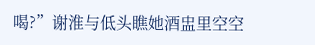喝?”谢淮与低头瞧她酒盅里空空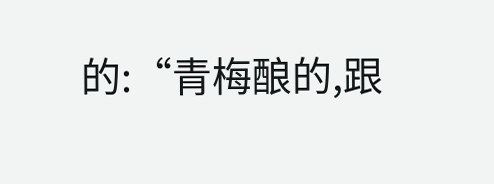的:“青梅酿的,跟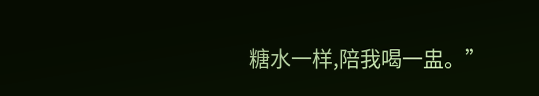糖水一样,陪我喝一盅。”